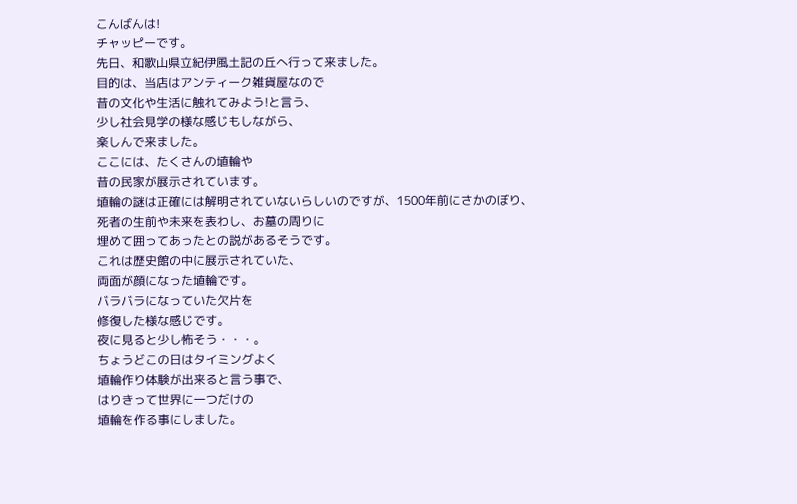こんばんは!
チャッピーです。
先日、和歌山県立紀伊風土記の丘へ行って来ました。
目的は、当店はアンティーク雑貨屋なので
昔の文化や生活に触れてみよう!と言う、
少し社会見学の様な感じもしながら、
楽しんで来ました。
ここには、たくさんの埴輪や
昔の民家が展示されています。
埴輪の謎は正確には解明されていないらしいのですが、1500年前にさかのぼり、
死者の生前や未来を表わし、お墓の周りに
埋めて囲ってあったとの説があるそうです。
これは歴史館の中に展示されていた、
両面が顔になった埴輪です。
バラバラになっていた欠片を
修復した様な感じです。
夜に見ると少し怖そう・・・。
ちょうどこの日はタイミングよく
埴輪作り体験が出来ると言う事で、
はりきって世界に一つだけの
埴輪を作る事にしました。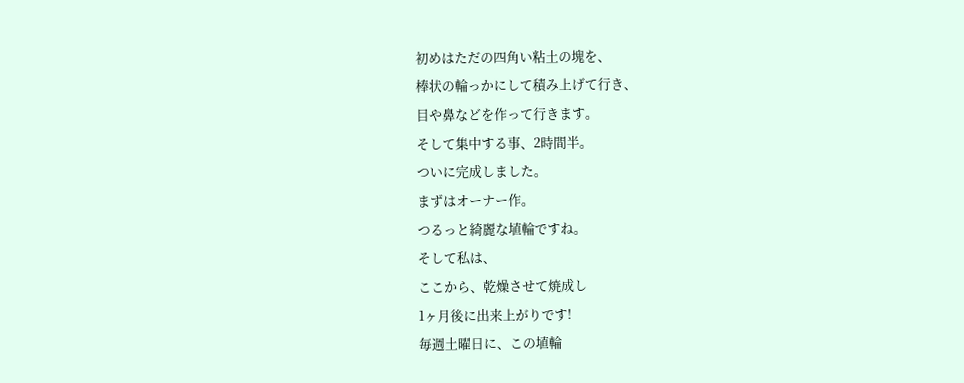初めはただの四角い粘土の塊を、
棒状の輪っかにして積み上げて行き、
目や鼻などを作って行きます。
そして集中する事、2時間半。
ついに完成しました。
まずはオーナー作。
つるっと綺麗な埴輪ですね。
そして私は、
ここから、乾燥させて焼成し
1ヶ月後に出来上がりです!
毎週土曜日に、この埴輪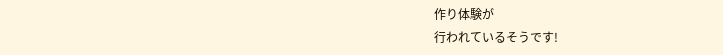作り体験が
行われているそうです!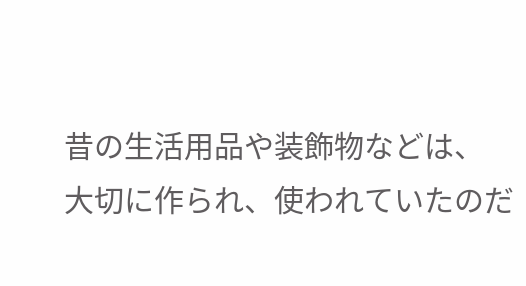昔の生活用品や装飾物などは、
大切に作られ、使われていたのだ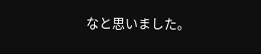なと思いました。